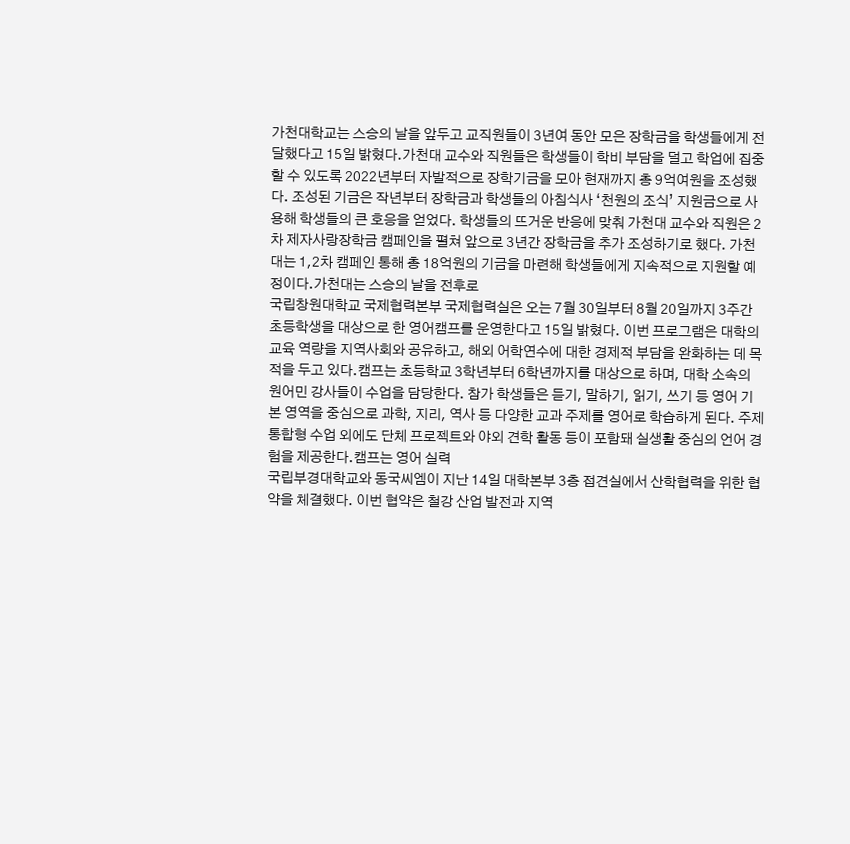가천대학교는 스승의 날을 앞두고 교직원들이 3년여 동안 모은 장학금을 학생들에게 전달했다고 15일 밝혔다.가천대 교수와 직원들은 학생들이 학비 부담을 덜고 학업에 집중 할 수 있도록 2022년부터 자발적으로 장학기금을 모아 현재까지 총 9억여원을 조성했다. 조성된 기금은 작년부터 장학금과 학생들의 아침식사 ‘천원의 조식’ 지원금으로 사용해 학생들의 큰 호응을 얻었다. 학생들의 뜨거운 반응에 맞춰 가천대 교수와 직원은 2차 제자사랑장학금 캠페인을 펼쳐 앞으로 3년간 장학금을 추가 조성하기로 했다. 가천대는 1,2차 캠페인 통해 총 18억원의 기금을 마련해 학생들에게 지속적으로 지원할 예정이다.가천대는 스승의 날을 전후로
국립창원대학교 국제협력본부 국제협력실은 오는 7월 30일부터 8월 20일까지 3주간 초등학생을 대상으로 한 영어캠프를 운영한다고 15일 밝혔다. 이번 프로그램은 대학의 교육 역량을 지역사회와 공유하고, 해외 어학연수에 대한 경제적 부담을 완화하는 데 목적을 두고 있다.캠프는 초등학교 3학년부터 6학년까지를 대상으로 하며, 대학 소속의 원어민 강사들이 수업을 담당한다. 참가 학생들은 듣기, 말하기, 읽기, 쓰기 등 영어 기본 영역을 중심으로 과학, 지리, 역사 등 다양한 교과 주제를 영어로 학습하게 된다. 주제 통합형 수업 외에도 단체 프로젝트와 야외 견학 활동 등이 포함돼 실생활 중심의 언어 경험을 제공한다.캠프는 영어 실력
국립부경대학교와 동국씨엠이 지난 14일 대학본부 3층 접견실에서 산학협력을 위한 협약을 체결했다. 이번 협약은 철강 산업 발전과 지역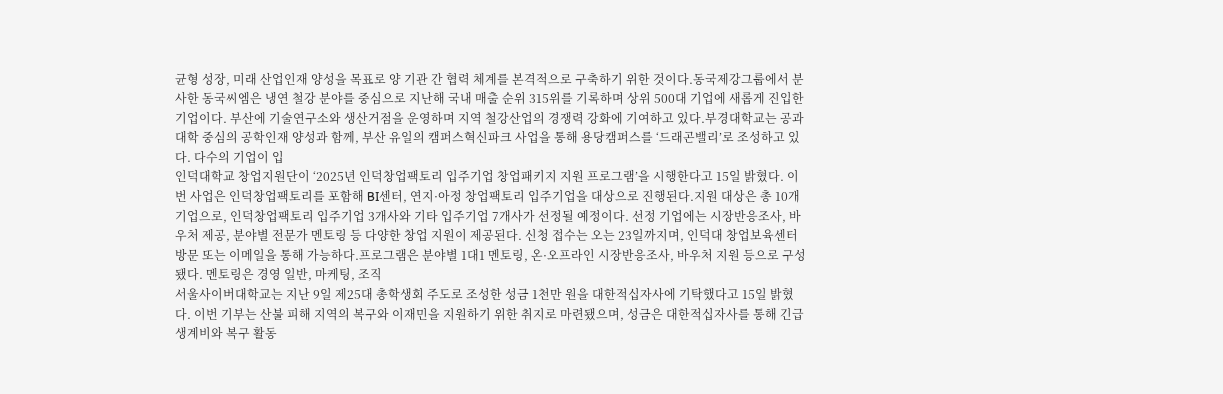균형 성장, 미래 산업인재 양성을 목표로 양 기관 간 협력 체계를 본격적으로 구축하기 위한 것이다.동국제강그룹에서 분사한 동국씨엠은 냉연 철강 분야를 중심으로 지난해 국내 매출 순위 315위를 기록하며 상위 500대 기업에 새롭게 진입한 기업이다. 부산에 기술연구소와 생산거점을 운영하며 지역 철강산업의 경쟁력 강화에 기여하고 있다.부경대학교는 공과대학 중심의 공학인재 양성과 함께, 부산 유일의 캠퍼스혁신파크 사업을 통해 용당캠퍼스를 ‘드래곤밸리’로 조성하고 있다. 다수의 기업이 입
인덕대학교 창업지원단이 ‘2025년 인덕창업팩토리 입주기업 창업패키지 지원 프로그램’을 시행한다고 15일 밝혔다. 이번 사업은 인덕창업팩토리를 포함해 BI센터, 연지·아정 창업팩토리 입주기업을 대상으로 진행된다.지원 대상은 총 10개 기업으로, 인덕창업팩토리 입주기업 3개사와 기타 입주기업 7개사가 선정될 예정이다. 선정 기업에는 시장반응조사, 바우처 제공, 분야별 전문가 멘토링 등 다양한 창업 지원이 제공된다. 신청 접수는 오는 23일까지며, 인덕대 창업보육센터 방문 또는 이메일을 통해 가능하다.프로그램은 분야별 1대1 멘토링, 온·오프라인 시장반응조사, 바우처 지원 등으로 구성됐다. 멘토링은 경영 일반, 마케팅, 조직
서울사이버대학교는 지난 9일 제25대 총학생회 주도로 조성한 성금 1천만 원을 대한적십자사에 기탁했다고 15일 밝혔다. 이번 기부는 산불 피해 지역의 복구와 이재민을 지원하기 위한 취지로 마련됐으며, 성금은 대한적십자사를 통해 긴급 생계비와 복구 활동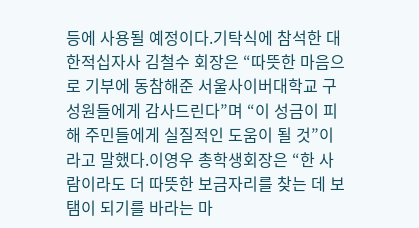등에 사용될 예정이다.기탁식에 참석한 대한적십자사 김철수 회장은 “따뜻한 마음으로 기부에 동참해준 서울사이버대학교 구성원들에게 감사드린다”며 “이 성금이 피해 주민들에게 실질적인 도움이 될 것”이라고 말했다.이영우 총학생회장은 “한 사람이라도 더 따뜻한 보금자리를 찾는 데 보탬이 되기를 바라는 마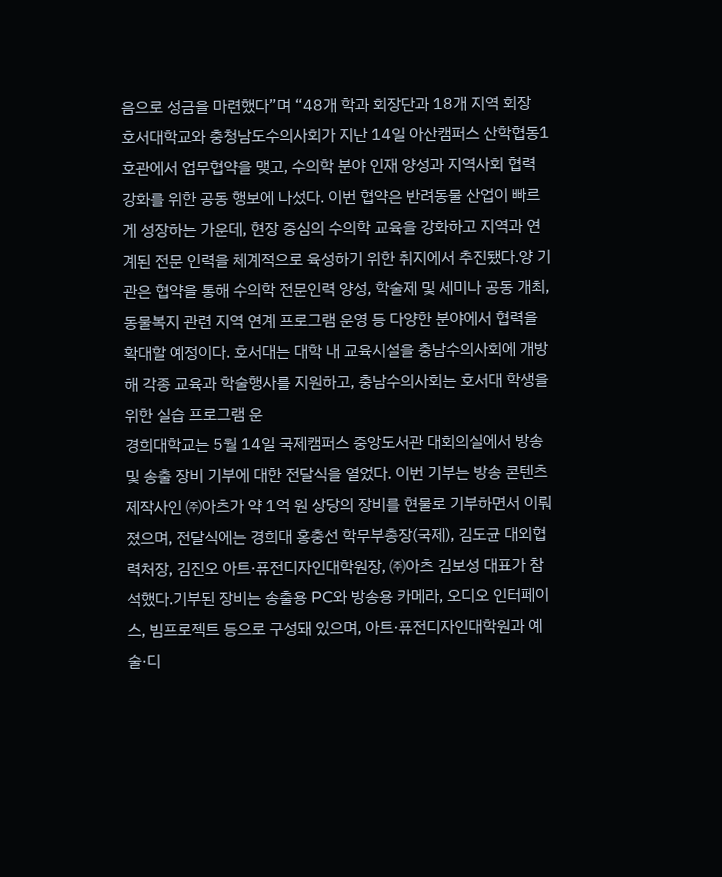음으로 성금을 마련했다”며 “48개 학과 회장단과 18개 지역 회장
호서대학교와 충청남도수의사회가 지난 14일 아산캠퍼스 산학협동1호관에서 업무협약을 맺고, 수의학 분야 인재 양성과 지역사회 협력 강화를 위한 공동 행보에 나섰다. 이번 협약은 반려동물 산업이 빠르게 성장하는 가운데, 현장 중심의 수의학 교육을 강화하고 지역과 연계된 전문 인력을 체계적으로 육성하기 위한 취지에서 추진됐다.양 기관은 협약을 통해 수의학 전문인력 양성, 학술제 및 세미나 공동 개최, 동물복지 관련 지역 연계 프로그램 운영 등 다양한 분야에서 협력을 확대할 예정이다. 호서대는 대학 내 교육시설을 충남수의사회에 개방해 각종 교육과 학술행사를 지원하고, 충남수의사회는 호서대 학생을 위한 실습 프로그램 운
경희대학교는 5월 14일 국제캠퍼스 중앙도서관 대회의실에서 방송 및 송출 장비 기부에 대한 전달식을 열었다. 이번 기부는 방송 콘텐츠 제작사인 ㈜아츠가 약 1억 원 상당의 장비를 현물로 기부하면서 이뤄졌으며, 전달식에는 경희대 홍충선 학무부총장(국제), 김도균 대외협력처장, 김진오 아트·퓨전디자인대학원장, ㈜아츠 김보성 대표가 참석했다.기부된 장비는 송출용 PC와 방송용 카메라, 오디오 인터페이스, 빔프로젝트 등으로 구성돼 있으며, 아트·퓨전디자인대학원과 예술·디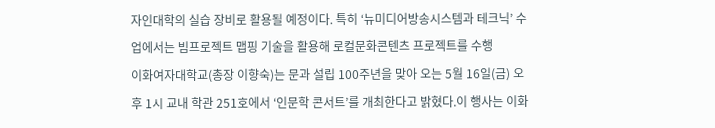자인대학의 실습 장비로 활용될 예정이다. 특히 ‘뉴미디어방송시스템과 테크닉’ 수업에서는 빔프로젝트 맵핑 기술을 활용해 로컬문화콘텐츠 프로젝트를 수행
이화여자대학교(총장 이향숙)는 문과 설립 100주년을 맞아 오는 5월 16일(금) 오후 1시 교내 학관 251호에서 ‘인문학 콘서트’를 개최한다고 밝혔다.이 행사는 이화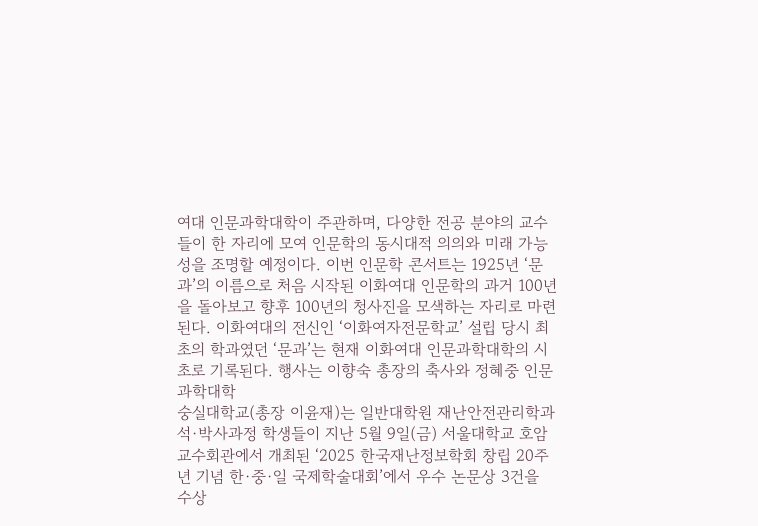여대 인문과학대학이 주관하며, 다양한 전공 분야의 교수들이 한 자리에 모여 인문학의 동시대적 의의와 미래 가능성을 조명할 예정이다. 이번 인문학 콘서트는 1925년 ‘문과’의 이름으로 처음 시작된 이화여대 인문학의 과거 100년을 돌아보고 향후 100년의 청사진을 모색하는 자리로 마련된다. 이화여대의 전신인 ‘이화여자전문학교’ 설립 당시 최초의 학과였던 ‘문과’는 현재 이화여대 인문과학대학의 시초로 기록된다. 행사는 이향숙 총장의 축사와 정혜중 인문과학대학
숭실대학교(총장 이윤재)는 일반대학원 재난안전관리학과 석·박사과정 학생들이 지난 5월 9일(금) 서울대학교 호암교수회관에서 개최된 ‘2025 한국재난정보학회 창립 20주년 기념 한·중·일 국제학술대회’에서 우수 논문상 3건을 수상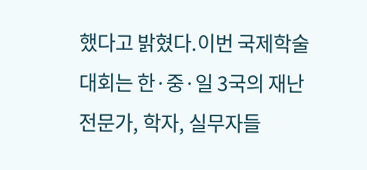했다고 밝혔다.이번 국제학술대회는 한·중·일 3국의 재난 전문가, 학자, 실무자들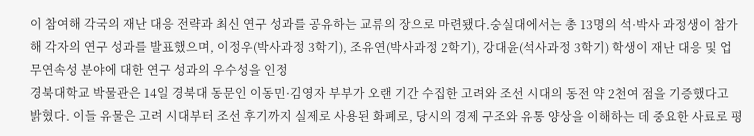이 참여해 각국의 재난 대응 전략과 최신 연구 성과를 공유하는 교류의 장으로 마련됐다.숭실대에서는 총 13명의 석·박사 과정생이 참가해 각자의 연구 성과를 발표했으며, 이정우(박사과정 3학기), 조유연(박사과정 2학기), 강대윤(석사과정 3학기) 학생이 재난 대응 및 업무연속성 분야에 대한 연구 성과의 우수성을 인정
경북대학교 박물관은 14일 경북대 동문인 이동민·김영자 부부가 오랜 기간 수집한 고려와 조선 시대의 동전 약 2천여 점을 기증했다고 밝혔다. 이들 유물은 고려 시대부터 조선 후기까지 실제로 사용된 화폐로, 당시의 경제 구조와 유통 양상을 이해하는 데 중요한 사료로 평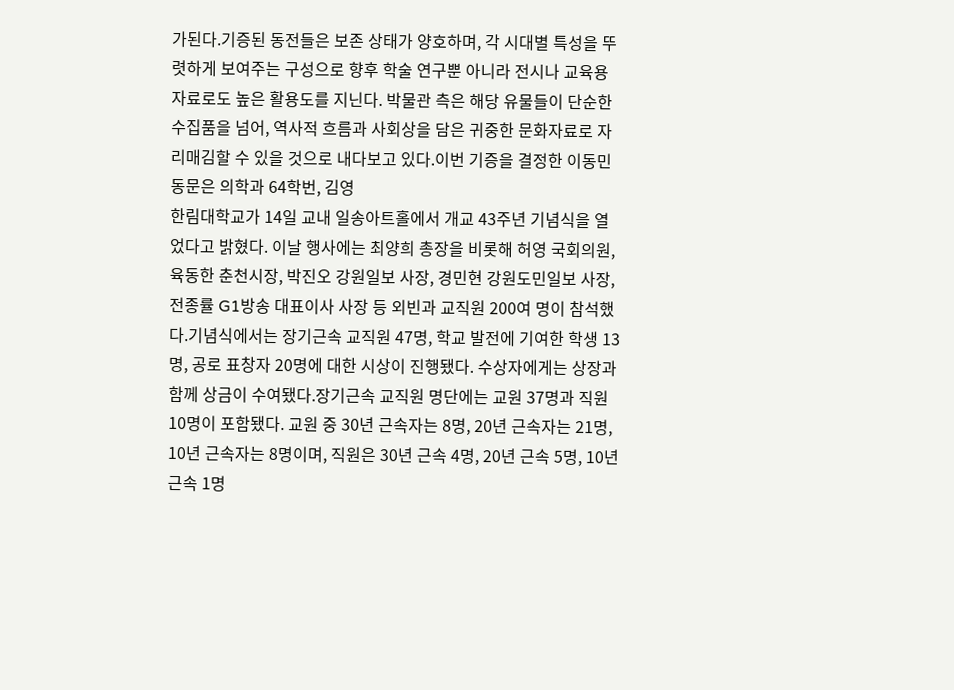가된다.기증된 동전들은 보존 상태가 양호하며, 각 시대별 특성을 뚜렷하게 보여주는 구성으로 향후 학술 연구뿐 아니라 전시나 교육용 자료로도 높은 활용도를 지닌다. 박물관 측은 해당 유물들이 단순한 수집품을 넘어, 역사적 흐름과 사회상을 담은 귀중한 문화자료로 자리매김할 수 있을 것으로 내다보고 있다.이번 기증을 결정한 이동민 동문은 의학과 64학번, 김영
한림대학교가 14일 교내 일송아트홀에서 개교 43주년 기념식을 열었다고 밝혔다. 이날 행사에는 최양희 총장을 비롯해 허영 국회의원, 육동한 춘천시장, 박진오 강원일보 사장, 경민현 강원도민일보 사장, 전종률 G1방송 대표이사 사장 등 외빈과 교직원 200여 명이 참석했다.기념식에서는 장기근속 교직원 47명, 학교 발전에 기여한 학생 13명, 공로 표창자 20명에 대한 시상이 진행됐다. 수상자에게는 상장과 함께 상금이 수여됐다.장기근속 교직원 명단에는 교원 37명과 직원 10명이 포함됐다. 교원 중 30년 근속자는 8명, 20년 근속자는 21명, 10년 근속자는 8명이며, 직원은 30년 근속 4명, 20년 근속 5명, 10년 근속 1명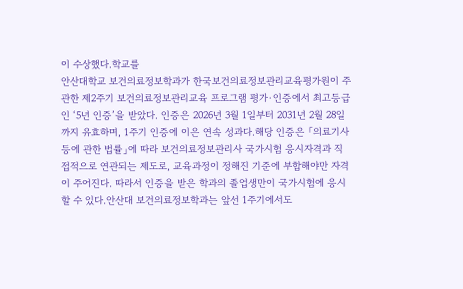이 수상했다.학교를
안산대학교 보건의료정보학과가 한국보건의료정보관리교육평가원이 주관한 제2주기 보건의료정보관리교육 프로그램 평가·인증에서 최고등급인 ‘5년 인증’을 받았다. 인증은 2026년 3월 1일부터 2031년 2월 28일까지 유효하며, 1주기 인증에 이은 연속 성과다.해당 인증은 「의료기사 등에 관한 법률」에 따라 보건의료정보관리사 국가시험 응시자격과 직접적으로 연관되는 제도로, 교육과정이 정해진 기준에 부합해야만 자격이 주어진다. 따라서 인증을 받은 학과의 졸업생만이 국가시험에 응시할 수 있다.안산대 보건의료정보학과는 앞선 1주기에서도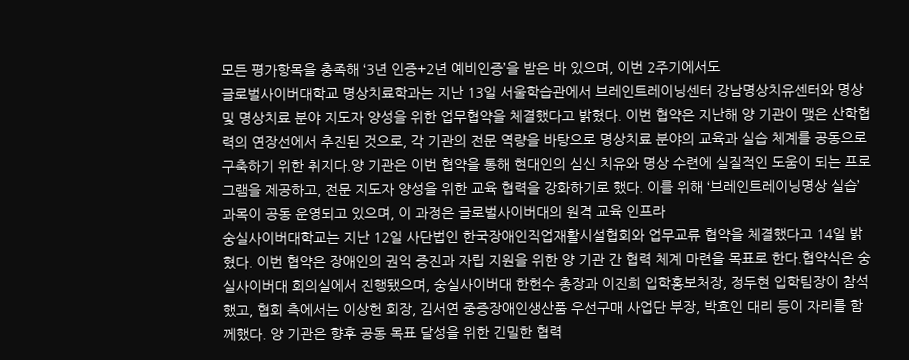모든 평가항목을 충족해 ‘3년 인증+2년 예비인증’을 받은 바 있으며, 이번 2주기에서도
글로벌사이버대학교 명상치료학과는 지난 13일 서울학습관에서 브레인트레이닝센터 강남명상치유센터와 명상 및 명상치료 분야 지도자 양성을 위한 업무협약을 체결했다고 밝혔다. 이번 협약은 지난해 양 기관이 맺은 산학협력의 연장선에서 추진된 것으로, 각 기관의 전문 역량을 바탕으로 명상치료 분야의 교육과 실습 체계를 공동으로 구축하기 위한 취지다.양 기관은 이번 협약을 통해 현대인의 심신 치유와 명상 수련에 실질적인 도움이 되는 프로그램을 제공하고, 전문 지도자 양성을 위한 교육 협력을 강화하기로 했다. 이를 위해 ‘브레인트레이닝명상 실습’ 과목이 공동 운영되고 있으며, 이 과정은 글로벌사이버대의 원격 교육 인프라
숭실사이버대학교는 지난 12일 사단법인 한국장애인직업재활시설협회와 업무교류 협약을 체결했다고 14일 밝혔다. 이번 협약은 장애인의 권익 증진과 자립 지원을 위한 양 기관 간 협력 체계 마련을 목표로 한다.협약식은 숭실사이버대 회의실에서 진행됐으며, 숭실사이버대 한헌수 총장과 이진희 입학홍보처장, 정두현 입학팀장이 참석했고, 협회 측에서는 이상헌 회장, 김서연 중증장애인생산품 우선구매 사업단 부장, 박효인 대리 등이 자리를 함께했다. 양 기관은 향후 공동 목표 달성을 위한 긴밀한 협력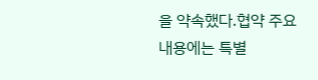을 약속했다.협약 주요 내용에는 특별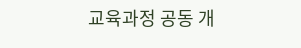교육과정 공동 개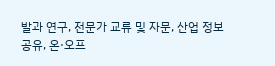발과 연구, 전문가 교류 및 자문, 산업 정보 공유, 온·오프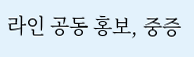라인 공동 홍보, 중증